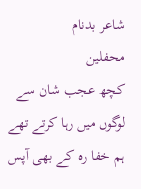شاعر بدنام
محفلین
کچھ عجب شان سے لوگوں میں رہا کرتے تھے
ہم خفا رہ کے بھی آپس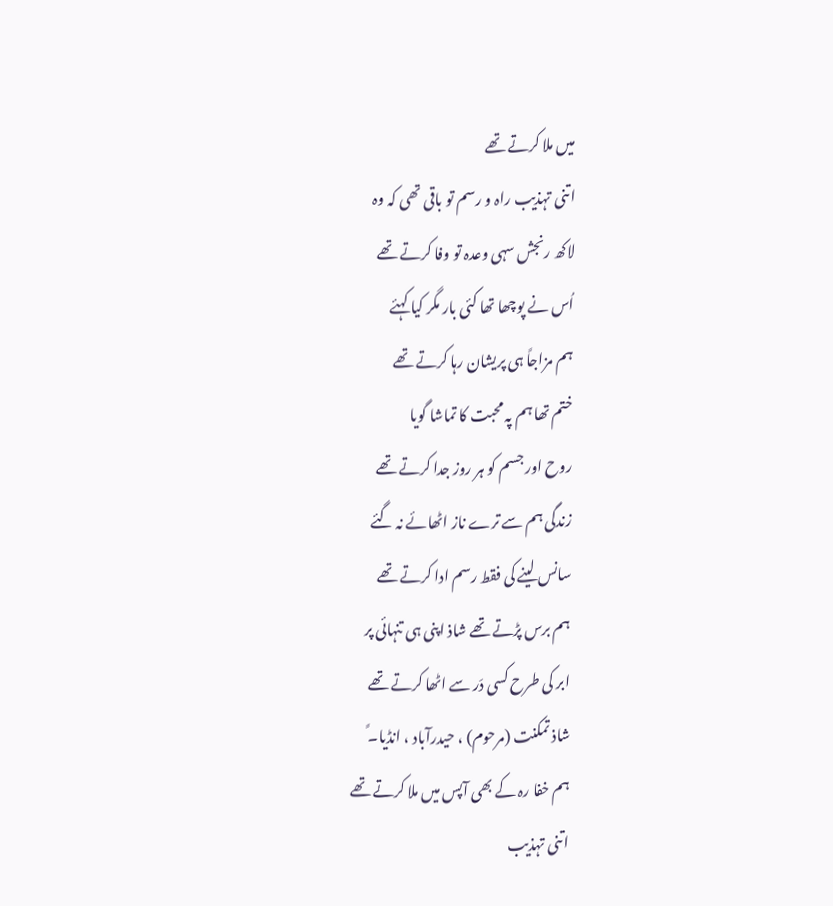میں ملا کرتے تھے
اتنی تہذیب راہ و رسم تو باقی تھی کہ وہ
لاکھ رنجش سہی وعدہ تو وفا کرتے تھے
اُس نے پوچھا تھا کئی بار مگر کیا کہئے
ہم مزاجاً ہی پریشان رہا کرتے تھے
ختم تھا ہم پہ محبت کا تماشا گویا
روح اور جسم کو ہر روز جدا کرتے تھے
زندگی ہم سے ترے ناز اٹھائے نہ گئے
سانس لینے کی فقط رسم ادا کرتے تھے
ہم برس پڑتے تھے شاذ اپنی ہی تنہائی پر
ابر کی طرح کسی دَر سے اٹھا کرتے تھے
شاذ تمکنت (مرحوم) ، حیدرآباد ، انڈیا۔ً
ہم خفا رہ کے بھی آپس میں ملا کرتے تھے
اتنی تہذیب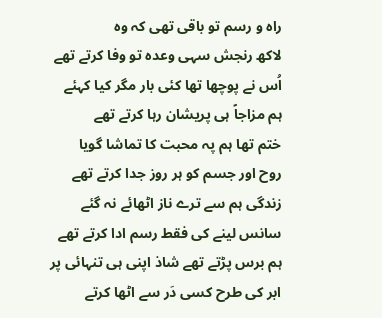راہ و رسم تو باقی تھی کہ وہ
لاکھ رنجش سہی وعدہ تو وفا کرتے تھے
اُس نے پوچھا تھا کئی بار مگر کیا کہئے
ہم مزاجاً ہی پریشان رہا کرتے تھے
ختم تھا ہم پہ محبت کا تماشا گویا
روح اور جسم کو ہر روز جدا کرتے تھے
زندگی ہم سے ترے ناز اٹھائے نہ گئے
سانس لینے کی فقط رسم ادا کرتے تھے
ہم برس پڑتے تھے شاذ اپنی ہی تنہائی پر
ابر کی طرح کسی دَر سے اٹھا کرتے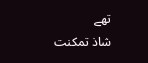تھے
شاذ تمکنت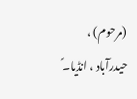(مرحوم) ، حیدرآباد ، انڈیا۔ً